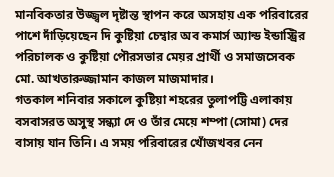মানবিকতার উজ্জ্বল দৃষ্টান্ত স্থাপন করে অসহায় এক পরিবারের পাশে দাঁড়িয়েছেন দি কুষ্টিয়া চেম্বার অব কমার্স অ্যান্ড ইন্ডাস্ট্রির পরিচালক ও কুষ্টিয়া পৌরসভার মেয়র প্রার্থী ও সমাজসেবক মো. আখতারুজ্জামান কাজল মাজমাদার।
গতকাল শনিবার সকালে কুষ্টিয়া শহরের তুলাপট্টি এলাকায় বসবাসরত অসুস্থ সন্ধ্যা দে ও তাঁর মেয়ে শম্পা (সোমা) দের বাসায় যান তিনি। এ সময় পরিবারের খোঁজখবর নেন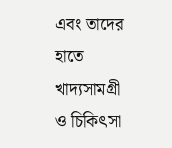এবং তাদের হাতে খাদ্যসামগ্রী ও চিকিৎসা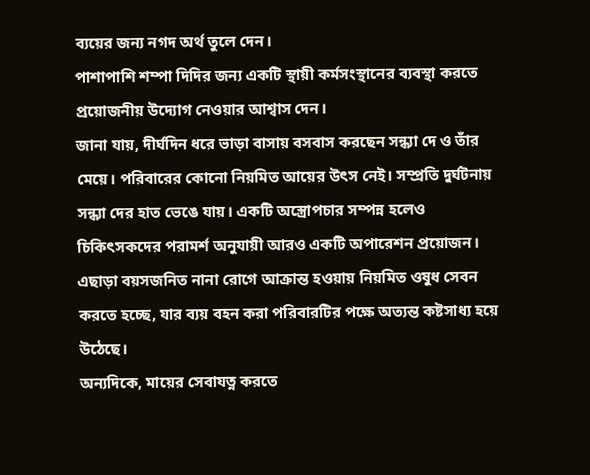ব্যয়ের জন্য নগদ অর্থ তুলে দেন।
পাশাপাশি শম্পা দিদির জন্য একটি স্থায়ী কর্মসংস্থানের ব্যবস্থা করতে প্রয়োজনীয় উদ্যোগ নেওয়ার আশ্বাস দেন।
জানা যায়, দীর্ঘদিন ধরে ভাড়া বাসায় বসবাস করছেন সন্ধ্যা দে ও তাঁর মেয়ে। পরিবারের কোনো নিয়মিত আয়ের উৎস নেই। সম্প্রতি দুর্ঘটনায় সন্ধ্যা দের হাত ভেঙে যায়। একটি অস্ত্রোপচার সম্পন্ন হলেও চিকিৎসকদের পরামর্শ অনুযায়ী আরও একটি অপারেশন প্রয়োজন। এছাড়া বয়সজনিত নানা রোগে আক্রান্ত হওয়ায় নিয়মিত ওষুধ সেবন করতে হচ্ছে, যার ব্যয় বহন করা পরিবারটির পক্ষে অত্যন্ত কষ্টসাধ্য হয়ে উঠেছে।
অন্যদিকে, মায়ের সেবাযত্ন করতে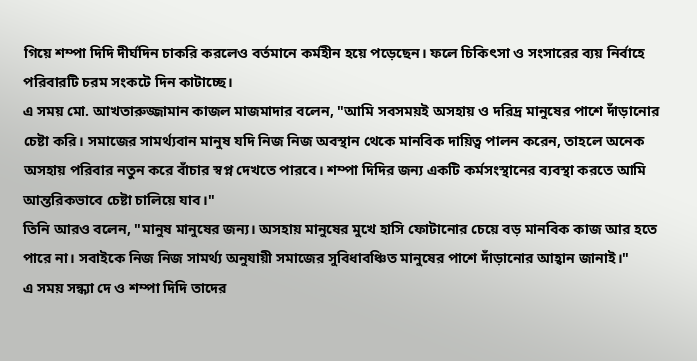গিয়ে শম্পা দিদি দীর্ঘদিন চাকরি করলেও বর্তমানে কর্মহীন হয়ে পড়েছেন। ফলে চিকিৎসা ও সংসারের ব্যয় নির্বাহে পরিবারটি চরম সংকটে দিন কাটাচ্ছে।
এ সময় মো. আখতারুজ্জামান কাজল মাজমাদার বলেন, "আমি সবসময়ই অসহায় ও দরিদ্র মানুষের পাশে দাঁড়ানোর চেষ্টা করি। সমাজের সামর্থ্যবান মানুষ যদি নিজ নিজ অবস্থান থেকে মানবিক দায়িত্ব পালন করেন, তাহলে অনেক অসহায় পরিবার নতুন করে বাঁচার স্বপ্ন দেখতে পারবে। শম্পা দিদির জন্য একটি কর্মসংস্থানের ব্যবস্থা করতে আমি আন্তরিকভাবে চেষ্টা চালিয়ে যাব।"
তিনি আরও বলেন, "মানুষ মানুষের জন্য। অসহায় মানুষের মুখে হাসি ফোটানোর চেয়ে বড় মানবিক কাজ আর হতে পারে না। সবাইকে নিজ নিজ সামর্থ্য অনুযায়ী সমাজের সুবিধাবঞ্চিত মানুষের পাশে দাঁড়ানোর আহ্বান জানাই।"
এ সময় সন্ধ্যা দে ও শম্পা দিদি তাদের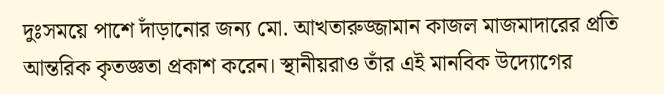দুঃসময়ে পাশে দাঁড়ানোর জন্য মো. আখতারুজ্জামান কাজল মাজমাদারের প্রতি আন্তরিক কৃতজ্ঞতা প্রকাশ করেন। স্থানীয়রাও তাঁর এই মানবিক উদ্যোগের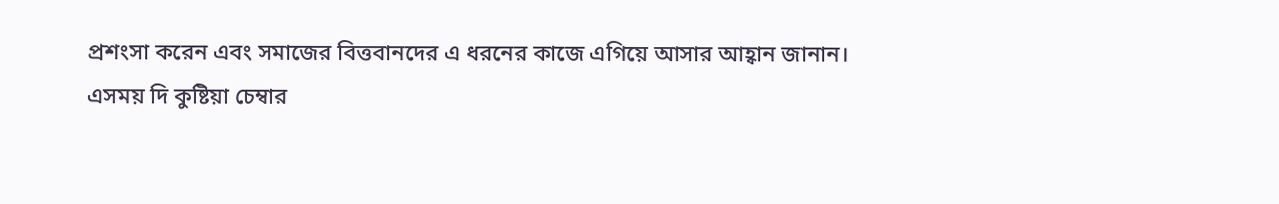প্রশংসা করেন এবং সমাজের বিত্তবানদের এ ধরনের কাজে এগিয়ে আসার আহ্বান জানান।
এসময় দি কুষ্টিয়া চেম্বার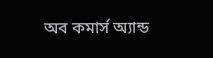অব কমার্স অ্যান্ড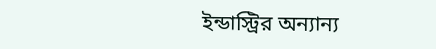ইন্ডাস্ট্রির অন্যান্য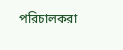পরিচালকরা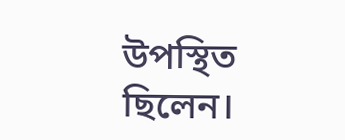উপস্থিত ছিলেন।